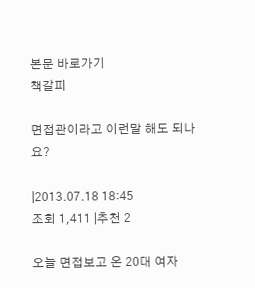본문 바로가기
책갈피

면접관이라고 이런말 해도 되나요?

|2013.07.18 18:45
조회 1,411 |추천 2

오늘 면접보고 온 20대 여자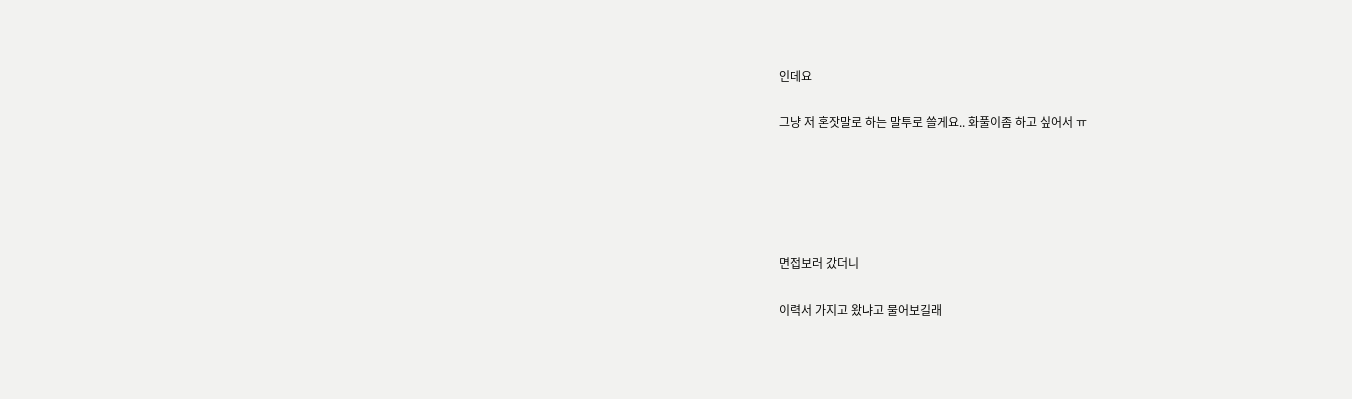인데요

그냥 저 혼잣말로 하는 말투로 쓸게요.. 화풀이좀 하고 싶어서 ㅠ





면접보러 갔더니

이력서 가지고 왔냐고 물어보길래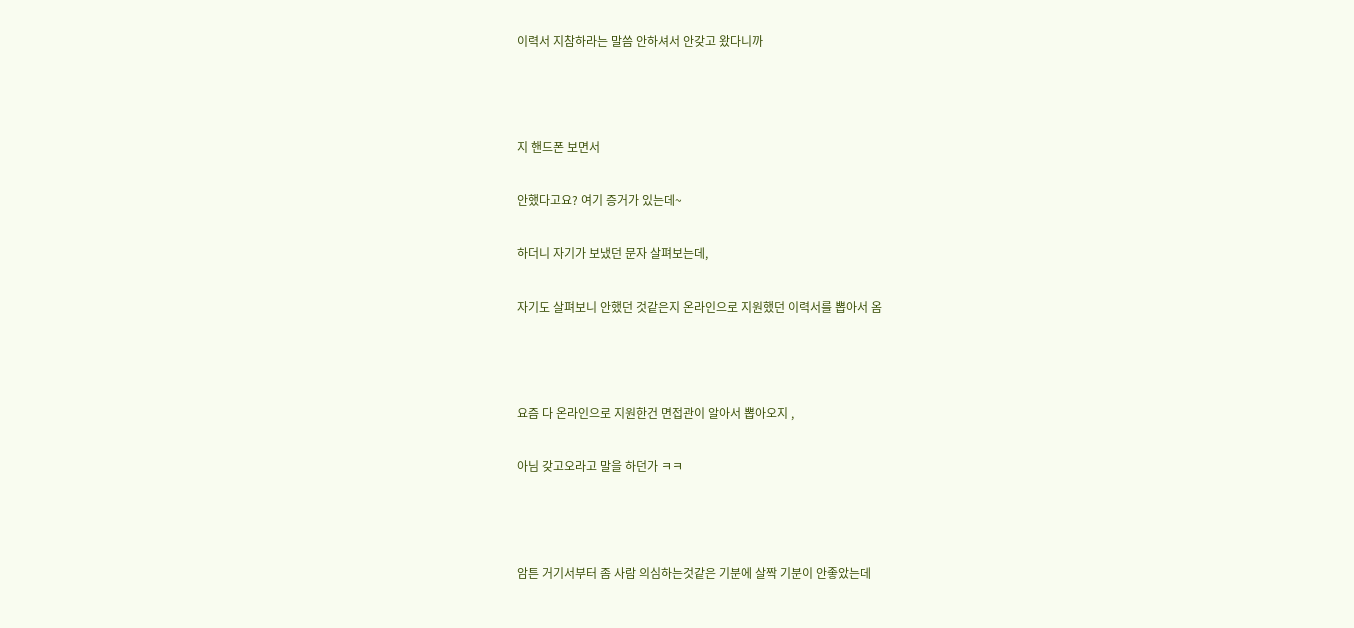이력서 지참하라는 말씀 안하셔서 안갖고 왔다니까



지 핸드폰 보면서

안했다고요? 여기 증거가 있는데~

하더니 자기가 보냈던 문자 살펴보는데,

자기도 살펴보니 안했던 것같은지 온라인으로 지원했던 이력서를 뽑아서 옴



요즘 다 온라인으로 지원한건 면접관이 알아서 뽑아오지 ,

아님 갖고오라고 말을 하던가 ㅋㅋ



암튼 거기서부터 좀 사람 의심하는것같은 기분에 살짝 기분이 안좋았는데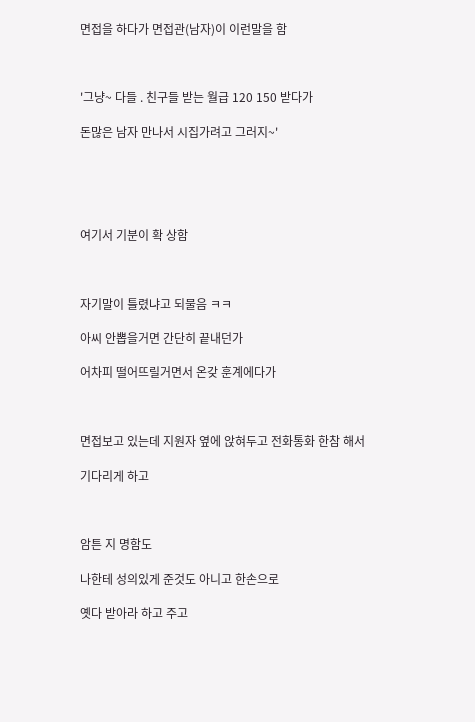면접을 하다가 면접관(남자)이 이런말을 함



'그냥~ 다들 . 친구들 받는 월급 120 150 받다가

돈많은 남자 만나서 시집가려고 그러지~'





여기서 기분이 확 상함



자기말이 틀렸냐고 되물음 ㅋㅋ

아씨 안뽑을거면 간단히 끝내던가

어차피 떨어뜨릴거면서 온갖 훈계에다가



면접보고 있는데 지원자 옆에 앉혀두고 전화통화 한참 해서

기다리게 하고



암튼 지 명함도

나한테 성의있게 준것도 아니고 한손으로

옛다 받아라 하고 주고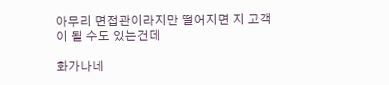아무리 면접관이라지만 떨어지면 지 고객이 될 수도 있는건데

화가나네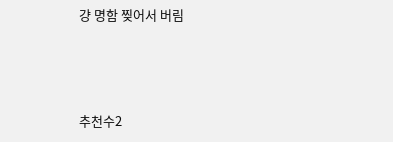걍 명함 찢어서 버림



추천수2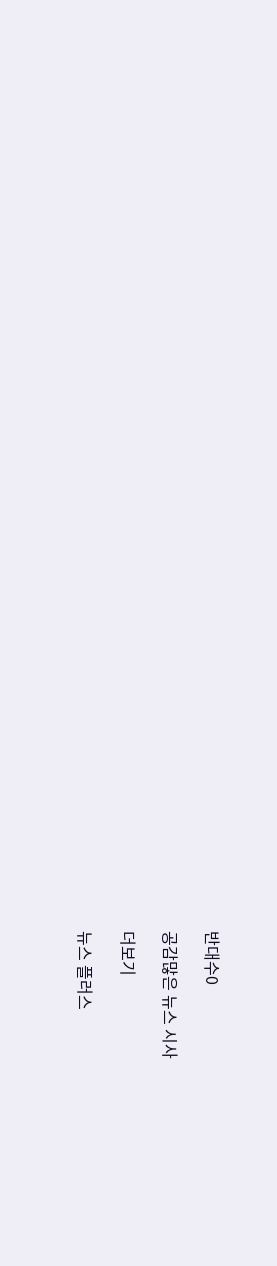반대수0

공감많은 뉴스 시사

더보기

뉴스 플러스